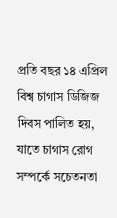প্রতি বছর ১৪ এপ্রিল বিশ্ব চাগাস ডিজিজ দিবস পালিত হয়, যাতে চাগাস রোগ সম্পর্কে সচেতনতা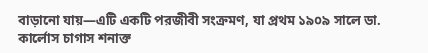বাড়ানো যায়—এটি একটি পরজীবী সংক্রমণ, যা প্রথম ১৯০৯ সালে ডা. কার্লোস চাগাস শনাক্ত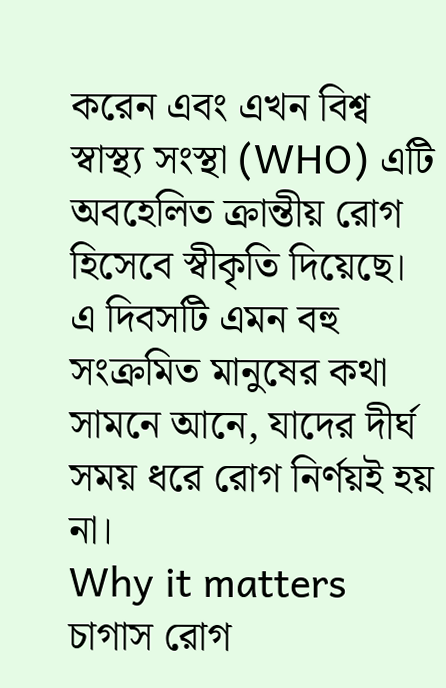করেন এবং এখন বিশ্ব স্বাস্থ্য সংস্থা (WHO) এটি অবহেলিত ক্রান্তীয় রোগ হিসেবে স্বীকৃতি দিয়েছে। এ দিবসটি এমন বহু সংক্রমিত মানুষের কথা সামনে আনে, যাদের দীর্ঘ সময় ধরে রোগ নির্ণয়ই হয় না।
Why it matters
চাগাস রোগ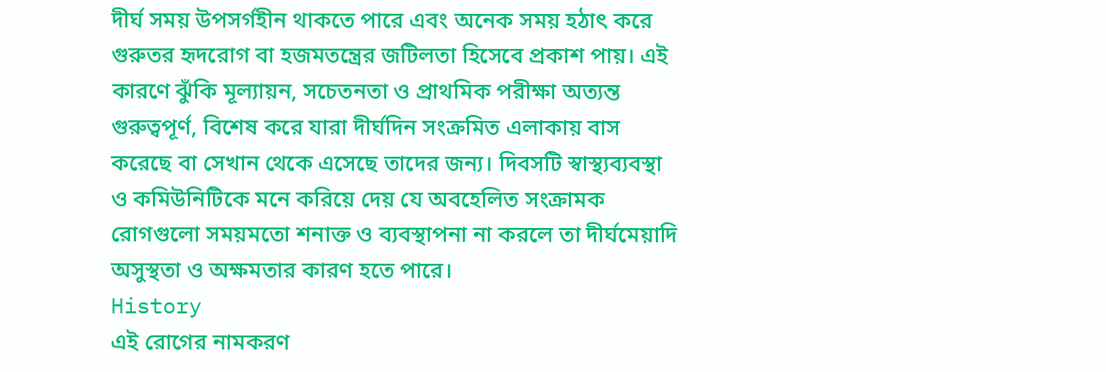দীর্ঘ সময় উপসর্গহীন থাকতে পারে এবং অনেক সময় হঠাৎ করে গুরুতর হৃদরোগ বা হজমতন্ত্রের জটিলতা হিসেবে প্রকাশ পায়। এই কারণে ঝুঁকি মূল্যায়ন, সচেতনতা ও প্রাথমিক পরীক্ষা অত্যন্ত গুরুত্বপূর্ণ, বিশেষ করে যারা দীর্ঘদিন সংক্রমিত এলাকায় বাস করেছে বা সেখান থেকে এসেছে তাদের জন্য। দিবসটি স্বাস্থ্যব্যবস্থা ও কমিউনিটিকে মনে করিয়ে দেয় যে অবহেলিত সংক্রামক রোগগুলো সময়মতো শনাক্ত ও ব্যবস্থাপনা না করলে তা দীর্ঘমেয়াদি অসুস্থতা ও অক্ষমতার কারণ হতে পারে।
History
এই রোগের নামকরণ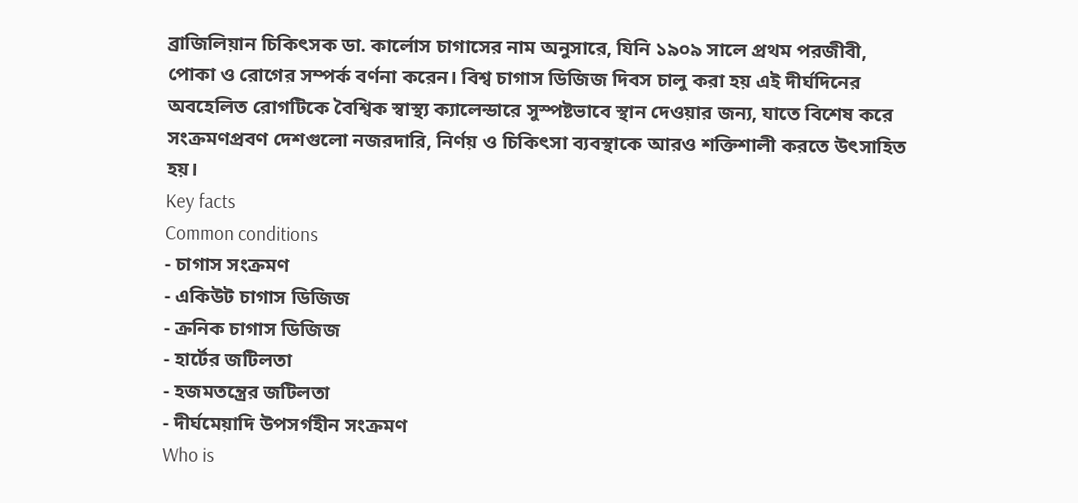ব্রাজিলিয়ান চিকিৎসক ডা. কার্লোস চাগাসের নাম অনুসারে, যিনি ১৯০৯ সালে প্রথম পরজীবী, পোকা ও রোগের সম্পর্ক বর্ণনা করেন। বিশ্ব চাগাস ডিজিজ দিবস চালু করা হয় এই দীর্ঘদিনের অবহেলিত রোগটিকে বৈশ্বিক স্বাস্থ্য ক্যালেন্ডারে সুস্পষ্টভাবে স্থান দেওয়ার জন্য, যাতে বিশেষ করে সংক্রমণপ্রবণ দেশগুলো নজরদারি, নির্ণয় ও চিকিৎসা ব্যবস্থাকে আরও শক্তিশালী করতে উৎসাহিত হয়।
Key facts
Common conditions
- চাগাস সংক্রমণ
- একিউট চাগাস ডিজিজ
- ক্রনিক চাগাস ডিজিজ
- হার্টের জটিলতা
- হজমতন্ত্রের জটিলতা
- দীর্ঘমেয়াদি উপসর্গহীন সংক্রমণ
Who is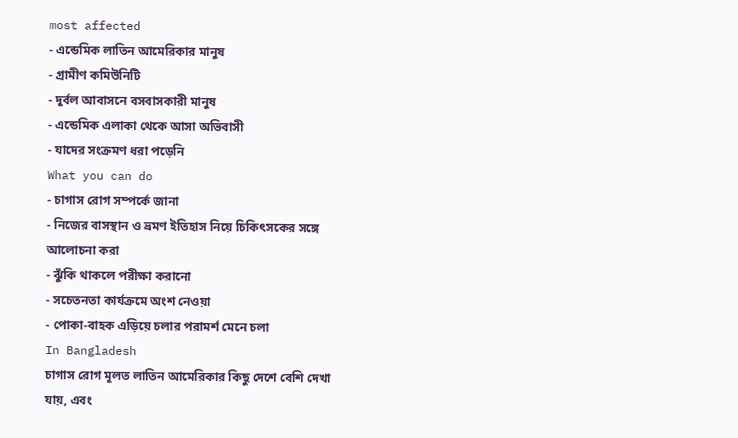most affected
- এন্ডেমিক লাতিন আমেরিকার মানুষ
- গ্রামীণ কমিউনিটি
- দুর্বল আবাসনে বসবাসকারী মানুষ
- এন্ডেমিক এলাকা থেকে আসা অভিবাসী
- যাদের সংক্রমণ ধরা পড়েনি
What you can do
- চাগাস রোগ সম্পর্কে জানা
- নিজের বাসস্থান ও ভ্রমণ ইতিহাস নিয়ে চিকিৎসকের সঙ্গে আলোচনা করা
- ঝুঁকি থাকলে পরীক্ষা করানো
- সচেতনতা কার্যক্রমে অংশ নেওয়া
- পোকা-বাহক এড়িয়ে চলার পরামর্শ মেনে চলা
In Bangladesh
চাগাস রোগ মূলত লাতিন আমেরিকার কিছু দেশে বেশি দেখা যায়, এবং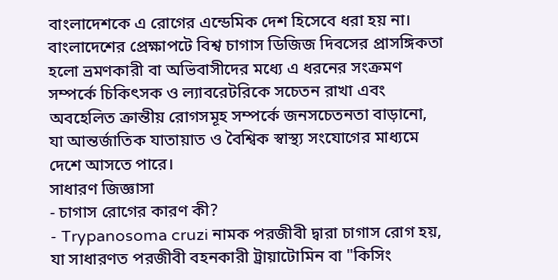বাংলাদেশকে এ রোগের এন্ডেমিক দেশ হিসেবে ধরা হয় না। বাংলাদেশের প্রেক্ষাপটে বিশ্ব চাগাস ডিজিজ দিবসের প্রাসঙ্গিকতা হলো ভ্রমণকারী বা অভিবাসীদের মধ্যে এ ধরনের সংক্রমণ সম্পর্কে চিকিৎসক ও ল্যাবরেটরিকে সচেতন রাখা এবং অবহেলিত ক্রান্তীয় রোগসমূহ সম্পর্কে জনসচেতনতা বাড়ানো, যা আন্তর্জাতিক যাতায়াত ও বৈশ্বিক স্বাস্থ্য সংযোগের মাধ্যমে দেশে আসতে পারে।
সাধারণ জিজ্ঞাসা
- চাগাস রোগের কারণ কী?
- Trypanosoma cruzi নামক পরজীবী দ্বারা চাগাস রোগ হয়, যা সাধারণত পরজীবী বহনকারী ট্রায়াটোমিন বা "কিসিং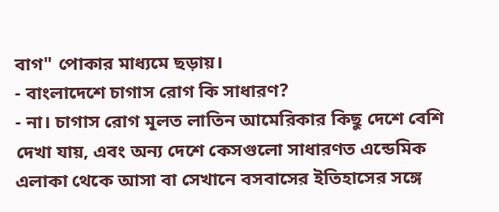বাগ" পোকার মাধ্যমে ছড়ায়।
- বাংলাদেশে চাগাস রোগ কি সাধারণ?
- না। চাগাস রোগ মূলত লাতিন আমেরিকার কিছু দেশে বেশি দেখা যায়, এবং অন্য দেশে কেসগুলো সাধারণত এন্ডেমিক এলাকা থেকে আসা বা সেখানে বসবাসের ইতিহাসের সঙ্গে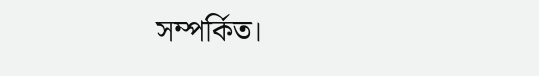সম্পর্কিত।